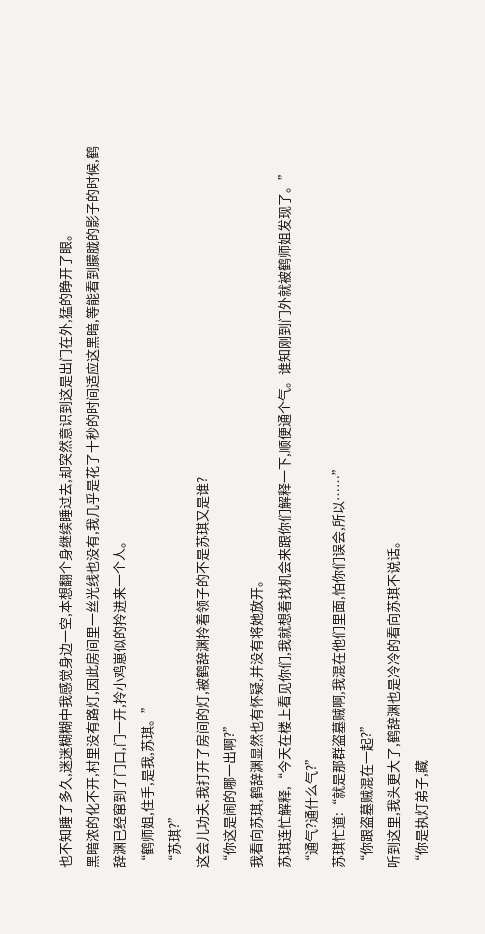也不知睡了多久,迷迷糊糊中我感觉身边一空,本想翻个身继续睡过去,却突然意识到这是出门在外,猛的睁开了眼。
黑暗浓的化不开,村里没有路灯,因此房间里一丝光线也没有,我几乎是花了十秒的时间适应这黑暗,等能看到朦胧的影子的时候,鹤辞渊已经窜到了门口,门一开,拎小鸡崽似的拎进来一个人。
“鹤师姐,住手,是我,苏琪。”
“苏琪?”
这会儿功夫,我打开了房间的灯,被鹤辞渊拎着领子的不是苏琪又是谁?
“你这是闹的哪一出啊?”
我看向苏琪,鹤辞渊显然也有怀疑,并没有将她放开。
苏琪连忙解释,“今天在楼上看见你们,我就想着找机会来跟你们解释一下,顺便通个气。谁知刚到门外就被鹤师姐发现了。”
“通气?通什么气?”
苏琪忙道:“就是那群盗墓贼啊,我混在他们里面,怕你们误会,所以……”
“你跟盗墓贼混在一起?”
听到这里,我头更大了,鹤辞渊也是冷冷的看向苏琪不说话。
“你是执灯弟子,藏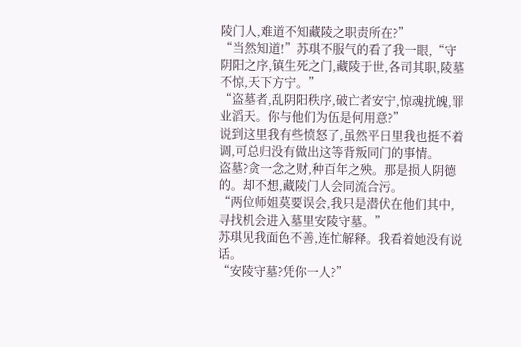陵门人,难道不知藏陵之职责所在?”
“当然知道!”苏琪不服气的看了我一眼,“守阴阳之序,镇生死之门,藏陵于世,各司其职,陵墓不惊,天下方宁。”
“盗墓者,乱阴阳秩序,破亡者安宁,惊魂扰魄,罪业滔天。你与他们为伍是何用意?”
说到这里我有些愤怒了,虽然平日里我也挺不着调,可总归没有做出这等背叛同门的事情。
盗墓?贪一念之财,种百年之殃。那是损人阴德的。却不想,藏陵门人会同流合污。
“两位师姐莫要误会,我只是潜伏在他们其中,寻找机会进入墓里安陵守墓。”
苏琪见我面色不善,连忙解释。我看着她没有说话。
“安陵守墓?凭你一人?”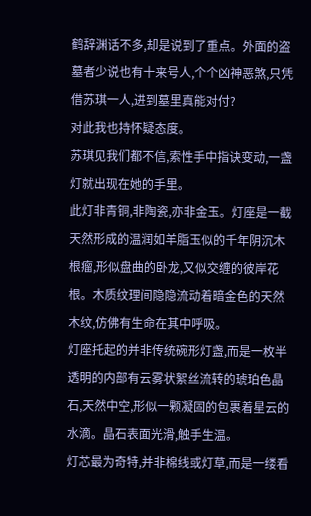鹤辞渊话不多,却是说到了重点。外面的盗墓者少说也有十来号人,个个凶神恶煞,只凭借苏琪一人,进到墓里真能对付?
对此我也持怀疑态度。
苏琪见我们都不信,索性手中指诀变动,一盏灯就出现在她的手里。
此灯非青铜,非陶瓷,亦非金玉。灯座是一截天然形成的温润如羊脂玉似的千年阴沉木根瘤,形似盘曲的卧龙,又似交缠的彼岸花根。木质纹理间隐隐流动着暗金色的天然木纹,仿佛有生命在其中呼吸。
灯座托起的并非传统碗形灯盏,而是一枚半透明的内部有云雾状絮丝流转的琥珀色晶石,天然中空,形似一颗凝固的包裹着星云的水滴。晶石表面光滑,触手生温。
灯芯最为奇特,并非棉线或灯草,而是一缕看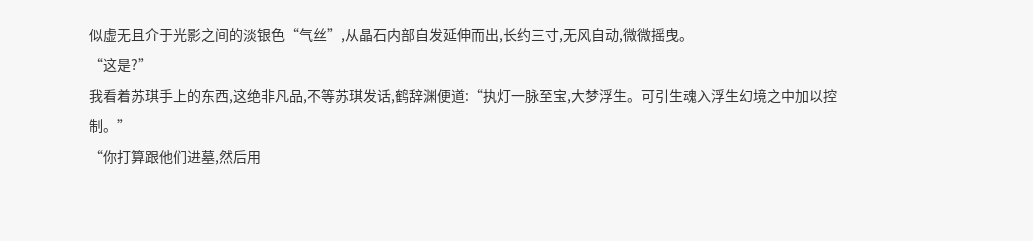似虚无且介于光影之间的淡银色“气丝”,从晶石内部自发延伸而出,长约三寸,无风自动,微微摇曳。
“这是?”
我看着苏琪手上的东西,这绝非凡品,不等苏琪发话,鹤辞渊便道:“执灯一脉至宝,大梦浮生。可引生魂入浮生幻境之中加以控制。”
“你打算跟他们进墓,然后用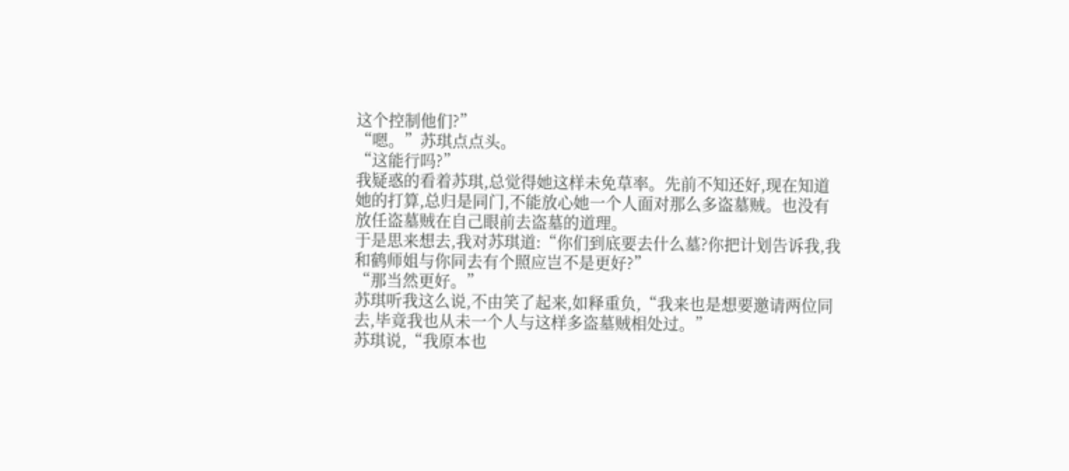这个控制他们?”
“嗯。”苏琪点点头。
“这能行吗?”
我疑惑的看着苏琪,总觉得她这样未免草率。先前不知还好,现在知道她的打算,总归是同门,不能放心她一个人面对那么多盗墓贼。也没有放任盗墓贼在自己眼前去盗墓的道理。
于是思来想去,我对苏琪道:“你们到底要去什么墓?你把计划告诉我,我和鹤师姐与你同去有个照应岂不是更好?”
“那当然更好。”
苏琪听我这么说,不由笑了起来,如释重负,“我来也是想要邀请两位同去,毕竟我也从未一个人与这样多盗墓贼相处过。”
苏琪说,“我原本也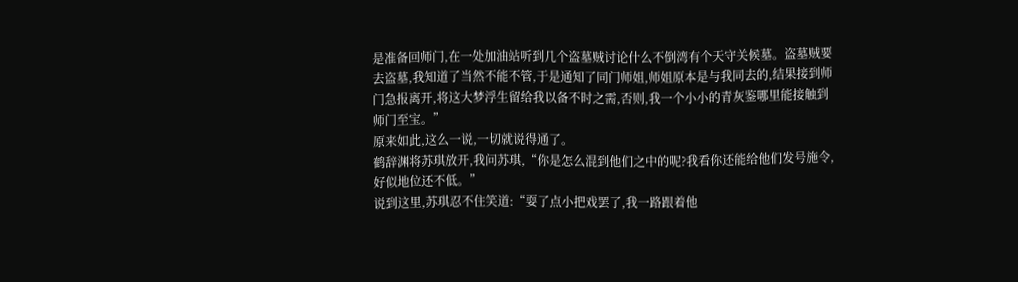是准备回师门,在一处加油站听到几个盗墓贼讨论什么不倒湾有个天守关候墓。盗墓贼要去盗墓,我知道了当然不能不管,于是通知了同门师姐,师姐原本是与我同去的,结果接到师门急报离开,将这大梦浮生留给我以备不时之需,否则,我一个小小的青灰鉴哪里能接触到师门至宝。”
原来如此,这么一说,一切就说得通了。
鹤辞渊将苏琪放开,我问苏琪,“你是怎么混到他们之中的呢?我看你还能给他们发号施令,好似地位还不低。”
说到这里,苏琪忍不住笑道:“耍了点小把戏罢了,我一路跟着他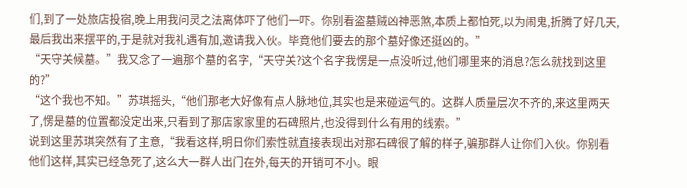们,到了一处旅店投宿,晚上用我问灵之法离体吓了他们一吓。你别看盗墓贼凶神恶煞,本质上都怕死,以为闹鬼,折腾了好几天,最后我出来摆平的,于是就对我礼遇有加,邀请我入伙。毕竟他们要去的那个墓好像还挺凶的。”
“天守关候墓。”我又念了一遍那个墓的名字,“天守关?这个名字我愣是一点没听过,他们哪里来的消息?怎么就找到这里的?”
“这个我也不知。”苏琪摇头,“他们那老大好像有点人脉地位,其实也是来碰运气的。这群人质量层次不齐的,来这里两天了,愣是墓的位置都没定出来,只看到了那店家家里的石碑照片,也没得到什么有用的线索。”
说到这里苏琪突然有了主意,“我看这样,明日你们索性就直接表现出对那石碑很了解的样子,骗那群人让你们入伙。你别看他们这样,其实已经急死了,这么大一群人出门在外,每天的开销可不小。眼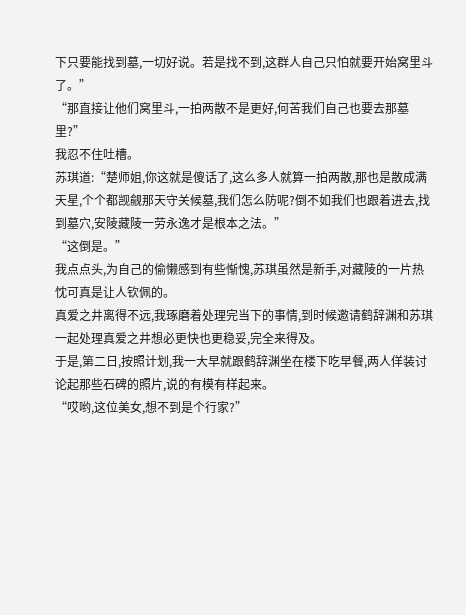下只要能找到墓,一切好说。若是找不到,这群人自己只怕就要开始窝里斗了。”
“那直接让他们窝里斗,一拍两散不是更好,何苦我们自己也要去那墓里?”
我忍不住吐槽。
苏琪道:“楚师姐,你这就是傻话了,这么多人就算一拍两散,那也是散成满天星,个个都觊觎那天守关候墓,我们怎么防呢?倒不如我们也跟着进去,找到墓穴,安陵藏陵一劳永逸才是根本之法。”
“这倒是。”
我点点头,为自己的偷懒感到有些惭愧,苏琪虽然是新手,对藏陵的一片热忱可真是让人钦佩的。
真爱之井离得不远,我琢磨着处理完当下的事情,到时候邀请鹤辞渊和苏琪一起处理真爱之井想必更快也更稳妥,完全来得及。
于是,第二日,按照计划,我一大早就跟鹤辞渊坐在楼下吃早餐,两人佯装讨论起那些石碑的照片,说的有模有样起来。
“哎哟,这位美女,想不到是个行家?”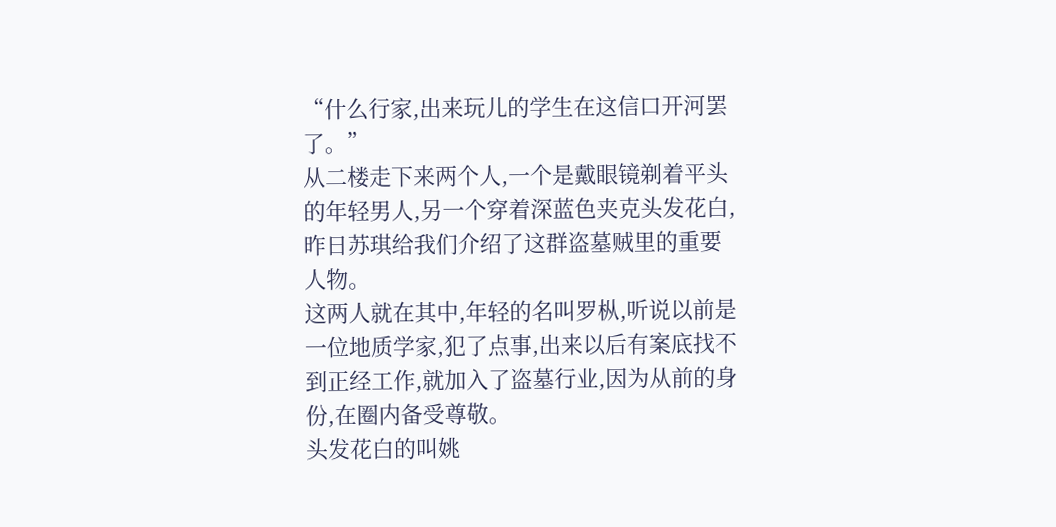“什么行家,出来玩儿的学生在这信口开河罢了。”
从二楼走下来两个人,一个是戴眼镜剃着平头的年轻男人,另一个穿着深蓝色夹克头发花白,昨日苏琪给我们介绍了这群盗墓贼里的重要人物。
这两人就在其中,年轻的名叫罗枞,听说以前是一位地质学家,犯了点事,出来以后有案底找不到正经工作,就加入了盗墓行业,因为从前的身份,在圈内备受尊敬。
头发花白的叫姚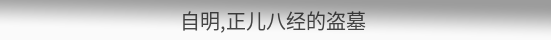自明,正儿八经的盗墓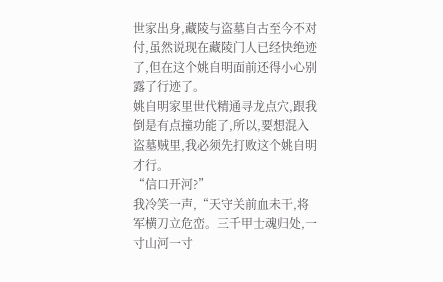世家出身,藏陵与盗墓自古至今不对付,虽然说现在藏陵门人已经快绝迹了,但在这个姚自明面前还得小心别露了行迹了。
姚自明家里世代精通寻龙点穴,跟我倒是有点撞功能了,所以,要想混入盗墓贼里,我必须先打败这个姚自明才行。
“信口开河?”
我冷笑一声,“天守关前血未干,将军横刀立危峦。三千甲士魂归处,一寸山河一寸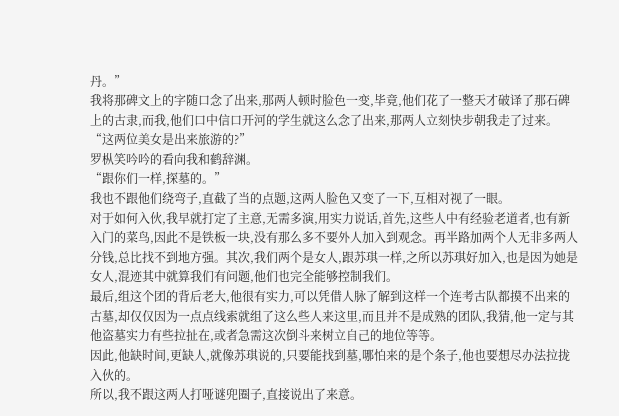丹。”
我将那碑文上的字随口念了出来,那两人顿时脸色一变,毕竟,他们花了一整天才破译了那石碑上的古隶,而我,他们口中信口开河的学生就这么念了出来,那两人立刻快步朝我走了过来。
“这两位美女是出来旅游的?”
罗枞笑吟吟的看向我和鹤辞渊。
“跟你们一样,探墓的。”
我也不跟他们绕弯子,直截了当的点题,这两人脸色又变了一下,互相对视了一眼。
对于如何入伙,我早就打定了主意,无需多演,用实力说话,首先,这些人中有经验老道者,也有新入门的菜鸟,因此不是铁板一块,没有那么多不要外人加入到观念。再半路加两个人无非多两人分钱,总比找不到地方强。其次,我们两个是女人,跟苏琪一样,之所以苏琪好加入,也是因为她是女人,混迹其中就算我们有问题,他们也完全能够控制我们。
最后,组这个团的背后老大,他很有实力,可以凭借人脉了解到这样一个连考古队都摸不出来的古墓,却仅仅因为一点点线索就组了这么些人来这里,而且并不是成熟的团队,我猜,他一定与其他盗墓实力有些拉扯在,或者急需这次倒斗来树立自己的地位等等。
因此,他缺时间,更缺人,就像苏琪说的,只要能找到墓,哪怕来的是个条子,他也要想尽办法拉拢入伙的。
所以,我不跟这两人打哑谜兜圈子,直接说出了来意。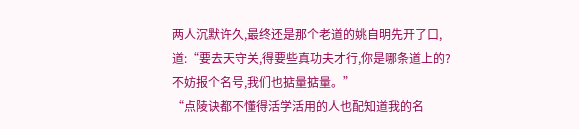两人沉默许久,最终还是那个老道的姚自明先开了口,道:“要去天守关,得要些真功夫才行,你是哪条道上的?不妨报个名号,我们也掂量掂量。”
“点陵诀都不懂得活学活用的人也配知道我的名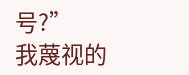号?”
我蔑视的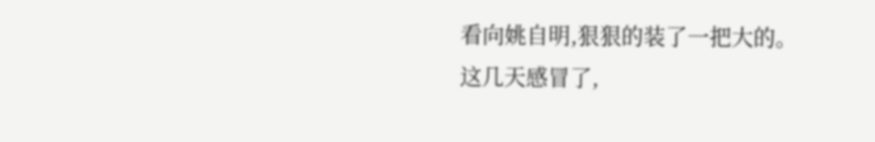看向姚自明,狠狠的装了一把大的。
这几天感冒了,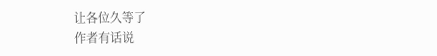让各位久等了
作者有话说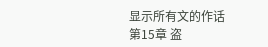显示所有文的作话
第15章 盗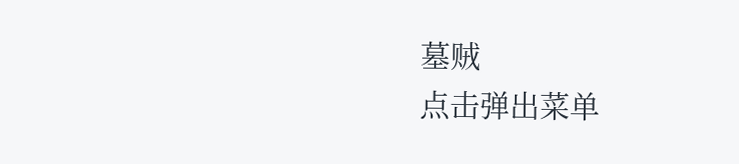墓贼
点击弹出菜单